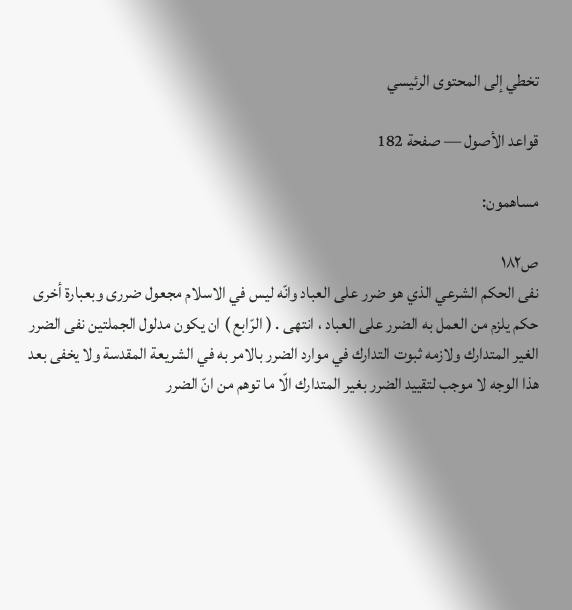تخطي إلى المحتوى الرئيسي

قواعد الأصول — صفحة 182

مساهمون:

ص١٨٢
نفى الحكم الشرعي الذي هو ضرر على العباد وانّه ليس في الاسلام مجعول ضررى وبعبارة أخرى حكم يلزم من العمل به الضرر على العباد ، انتهى . ( الرّابع ) ان يكون مدلول الجملتين نفى الضرر الغير المتدارك ولازمه ثبوت التدارك في موارد الضرر بالامر به في الشريعة المقدسة ولا يخفى بعد هذا الوجه لا موجب لتقييد الضرر بغير المتدارك الّا ما توهم من انّ الضرر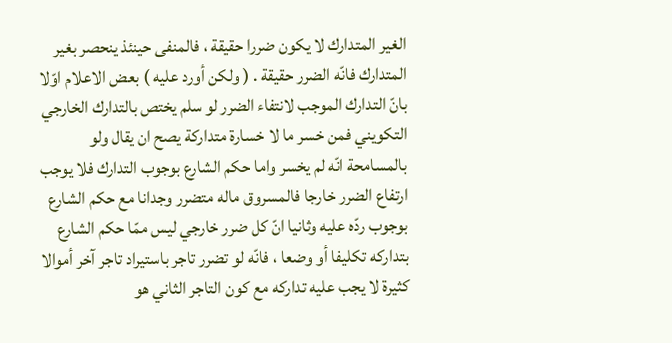الغير المتدارك لا يكون ضررا حقيقة ، فالمنفى حينئذ ينحصر بغير المتدارك فانّه الضرر حقيقة . ( ولكن أورد عليه ) بعض الاعلام اوّلا بانّ التدارك الموجب لانتفاء الضرر لو سلم يختص بالتدارك الخارجي التكويني فمن خسر ما لا خسارة متداركة يصح ان يقال ولو بالمسامحة انّه لم يخسر واما حكم الشارع بوجوب التدارك فلا يوجب ارتفاع الضرر خارجا فالمسروق ماله متضرر وجدانا مع حكم الشارع بوجوب ردّه عليه وثانيا انّ كل ضرر خارجي ليس ممّا حكم الشارع بتداركه تكليفا أو وضعا ، فانّه لو تضرر تاجر باستيراد تاجر آخر أموالا كثيرة لا يجب عليه تداركه مع كون التاجر الثاني هو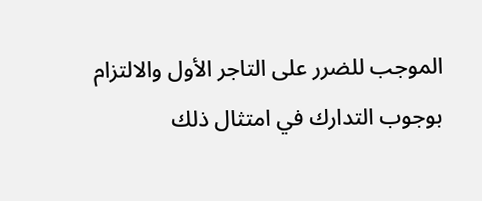الموجب للضرر على التاجر الأول والالتزام بوجوب التدارك في امتثال ذلك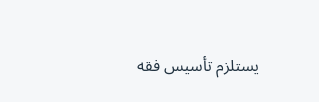يستلزم تأسيس فقه